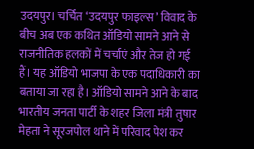उदयपुर। चर्चित ‘उदयपुर फाइल्स’ विवाद के बीच अब एक कथित ऑडियो सामने आने से राजनीतिक हलकों में चर्चाएं और तेज हो गई हैं। यह ऑडियो भाजपा के एक पदाधिकारी का बताया जा रहा है। ऑडियो सामने आने के बाद भारतीय जनता पार्टी के शहर जिला मंत्री तुषार मेहता ने सूरजपोल थाने में परिवाद पेश कर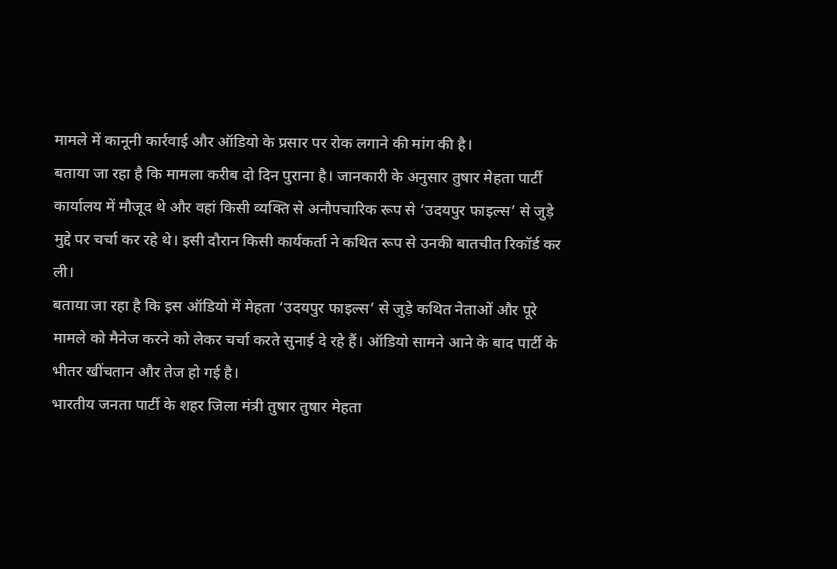मामले में कानूनी कार्रवाई और ऑडियो के प्रसार पर रोक लगाने की मांग की है।
बताया जा रहा है कि मामला करीब दो दिन पुराना है। जानकारी के अनुसार तुषार मेहता पार्टी कार्यालय में मौजूद थे और वहां किसी व्यक्ति से अनौपचारिक रूप से ‘उदयपुर फाइल्स’ से जुड़े मुद्दे पर चर्चा कर रहे थे। इसी दौरान किसी कार्यकर्ता ने कथित रूप से उनकी बातचीत रिकॉर्ड कर ली।
बताया जा रहा है कि इस ऑडियो में मेहता ‘उदयपुर फाइल्स’ से जुड़े कथित नेताओं और पूरे मामले को मैनेज करने को लेकर चर्चा करते सुनाई दे रहे हैं। ऑडियो सामने आने के बाद पार्टी के भीतर खींचतान और तेज हो गई है।
भारतीय जनता पार्टी के शहर जिला मंत्री तुषार तुषार मेहता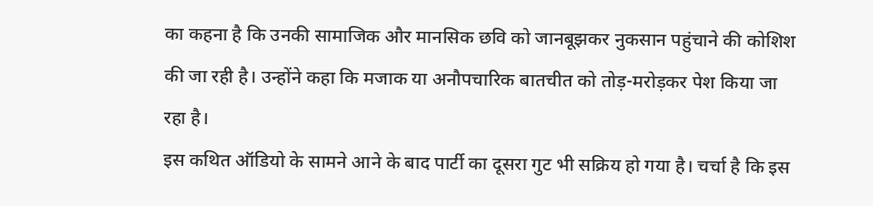का कहना है कि उनकी सामाजिक और मानसिक छवि को जानबूझकर नुकसान पहुंचाने की कोशिश की जा रही है। उन्होंने कहा कि मजाक या अनौपचारिक बातचीत को तोड़-मरोड़कर पेश किया जा रहा है।
इस कथित ऑडियो के सामने आने के बाद पार्टी का दूसरा गुट भी सक्रिय हो गया है। चर्चा है कि इस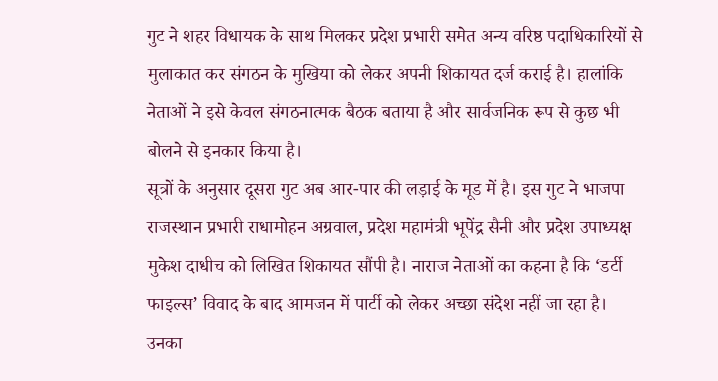गुट ने शहर विधायक के साथ मिलकर प्रदेश प्रभारी समेत अन्य वरिष्ठ पदाधिकारियों से मुलाकात कर संगठन के मुखिया को लेकर अपनी शिकायत दर्ज कराई है। हालांकि नेताओं ने इसे केवल संगठनात्मक बैठक बताया है और सार्वजनिक रूप से कुछ भी बोलने से इनकार किया है।
सूत्रों के अनुसार दूसरा गुट अब आर-पार की लड़ाई के मूड में है। इस गुट ने भाजपा राजस्थान प्रभारी राधामोहन अग्रवाल, प्रदेश महामंत्री भूपेंद्र सैनी और प्रदेश उपाध्यक्ष मुकेश दाधीच को लिखित शिकायत सौंपी है। नाराज नेताओं का कहना है कि ‘डर्टी फाइल्स’ विवाद के बाद आमजन में पार्टी को लेकर अच्छा संदेश नहीं जा रहा है। उनका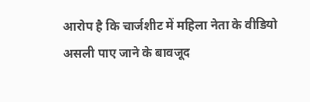आरोप है कि चार्जशीट में महिला नेता के वीडियो असली पाए जाने के बावजूद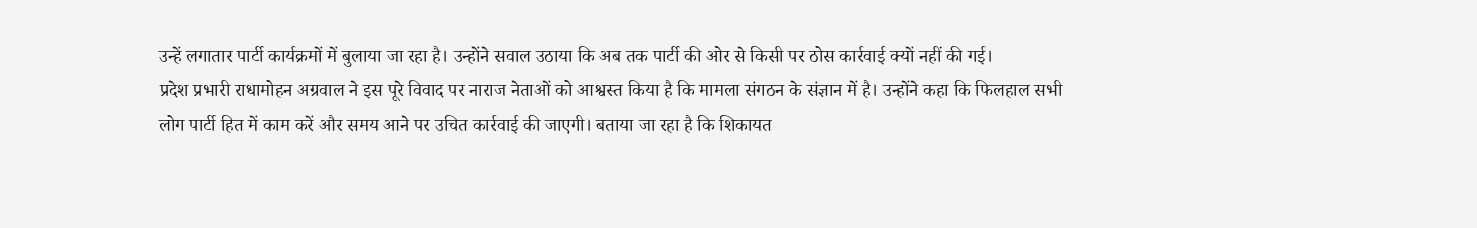उन्हें लगातार पार्टी कार्यक्रमों में बुलाया जा रहा है। उन्होंने सवाल उठाया कि अब तक पार्टी की ओर से किसी पर ठोस कार्रवाई क्यों नहीं की गई।
प्रदेश प्रभारी राधामोहन अग्रवाल ने इस पूरे विवाद पर नाराज नेताओं को आश्वस्त किया है कि मामला संगठन के संज्ञान में है। उन्होंने कहा कि फिलहाल सभी लोग पार्टी हित में काम करें और समय आने पर उचित कार्रवाई की जाएगी। बताया जा रहा है कि शिकायत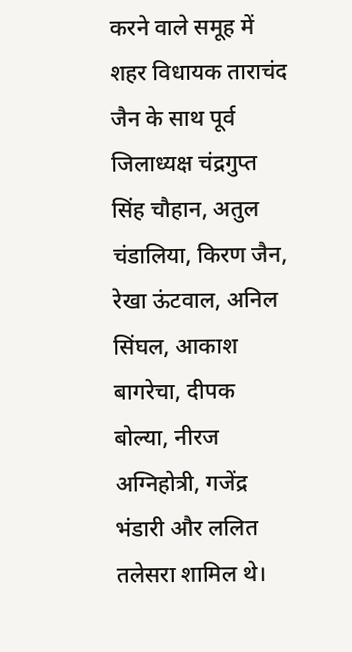करने वाले समूह में शहर विधायक ताराचंद जैन के साथ पूर्व जिलाध्यक्ष चंद्रगुप्त सिंह चौहान, अतुल चंडालिया, किरण जैन, रेखा ऊंटवाल, अनिल सिंघल, आकाश बागरेचा, दीपक बोल्या, नीरज अग्निहोत्री, गजेंद्र भंडारी और ललित तलेसरा शामिल थे।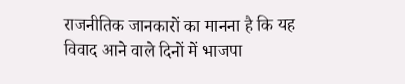राजनीतिक जानकारों का मानना है कि यह विवाद आने वाले दिनों में भाजपा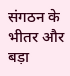संगठन के भीतर और बड़ा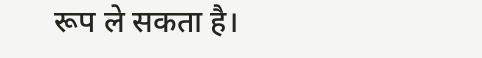रूप ले सकता है।